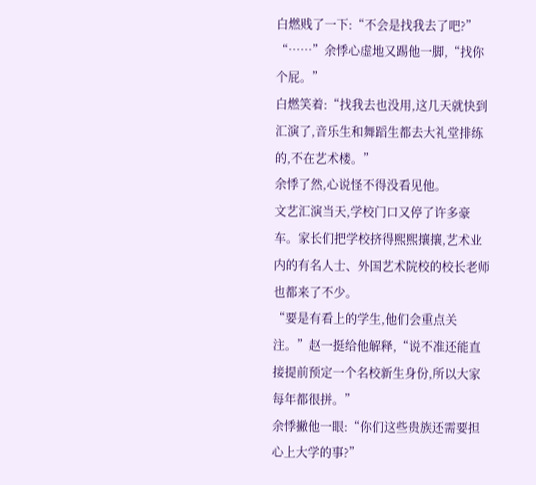白燃贱了一下:“不会是找我去了吧?”
“……”余悸心虚地又踢他一脚,“找你个屁。”
白燃笑着:“找我去也没用,这几天就快到汇演了,音乐生和舞蹈生都去大礼堂排练的,不在艺术楼。”
余悸了然,心说怪不得没看见他。
文艺汇演当天,学校门口又停了许多豪车。家长们把学校挤得熙熙攘攘,艺术业内的有名人士、外国艺术院校的校长老师也都来了不少。
“要是有看上的学生,他们会重点关注。”赵一挺给他解释,“说不准还能直接提前预定一个名校新生身份,所以大家每年都很拼。”
余悸撇他一眼:“你们这些贵族还需要担心上大学的事?”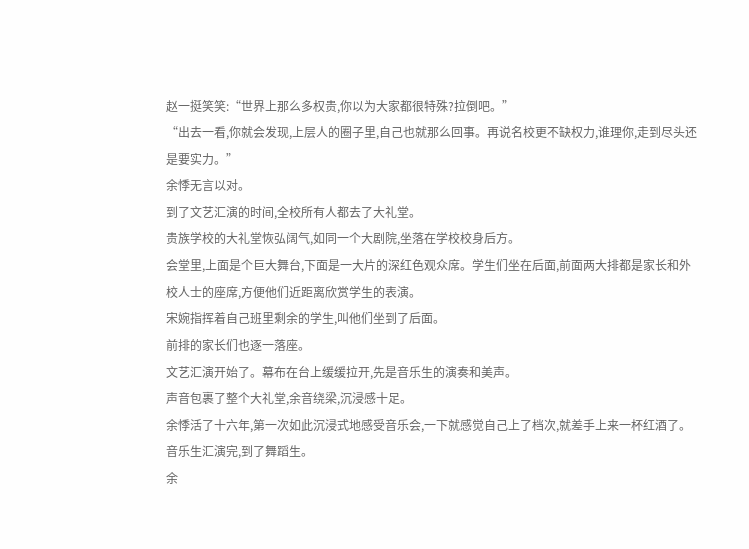赵一挺笑笑:“世界上那么多权贵,你以为大家都很特殊?拉倒吧。”
“出去一看,你就会发现,上层人的圈子里,自己也就那么回事。再说名校更不缺权力,谁理你,走到尽头还是要实力。”
余悸无言以对。
到了文艺汇演的时间,全校所有人都去了大礼堂。
贵族学校的大礼堂恢弘阔气,如同一个大剧院,坐落在学校校身后方。
会堂里,上面是个巨大舞台,下面是一大片的深红色观众席。学生们坐在后面,前面两大排都是家长和外校人士的座席,方便他们近距离欣赏学生的表演。
宋婉指挥着自己班里剩余的学生,叫他们坐到了后面。
前排的家长们也逐一落座。
文艺汇演开始了。幕布在台上缓缓拉开,先是音乐生的演奏和美声。
声音包裹了整个大礼堂,余音绕梁,沉浸感十足。
余悸活了十六年,第一次如此沉浸式地感受音乐会,一下就感觉自己上了档次,就差手上来一杯红酒了。
音乐生汇演完,到了舞蹈生。
余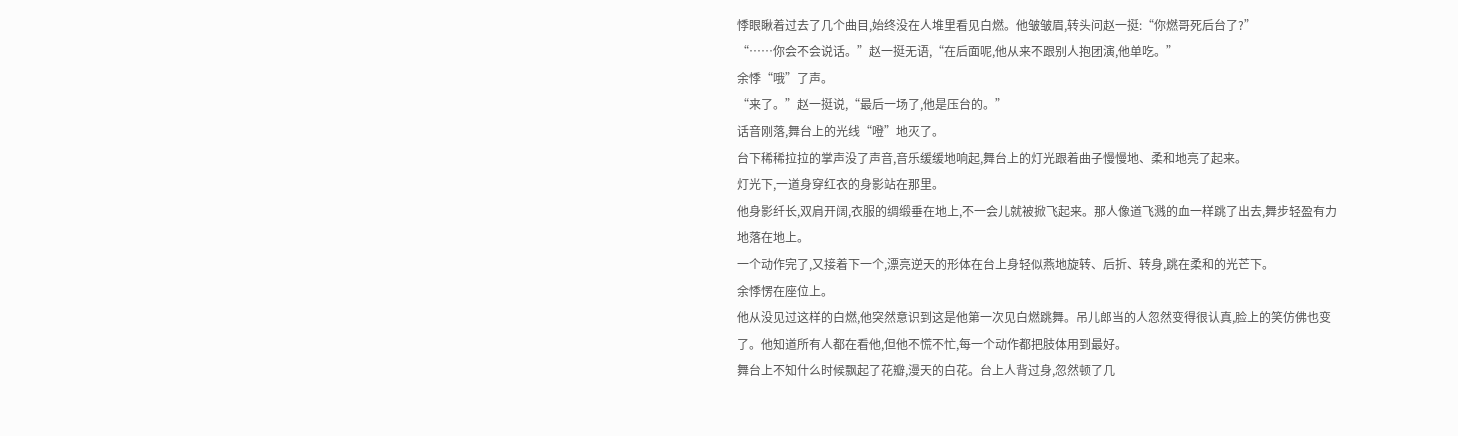悸眼瞅着过去了几个曲目,始终没在人堆里看见白燃。他皱皱眉,转头问赵一挺:“你燃哥死后台了?”
“……你会不会说话。”赵一挺无语,“在后面呢,他从来不跟别人抱团演,他单吃。”
余悸“哦”了声。
“来了。”赵一挺说,“最后一场了,他是压台的。”
话音刚落,舞台上的光线“噔”地灭了。
台下稀稀拉拉的掌声没了声音,音乐缓缓地响起,舞台上的灯光跟着曲子慢慢地、柔和地亮了起来。
灯光下,一道身穿红衣的身影站在那里。
他身影纤长,双肩开阔,衣服的绸缎垂在地上,不一会儿就被掀飞起来。那人像道飞溅的血一样跳了出去,舞步轻盈有力地落在地上。
一个动作完了,又接着下一个,漂亮逆天的形体在台上身轻似燕地旋转、后折、转身,跳在柔和的光芒下。
余悸愣在座位上。
他从没见过这样的白燃,他突然意识到这是他第一次见白燃跳舞。吊儿郎当的人忽然变得很认真,脸上的笑仿佛也变了。他知道所有人都在看他,但他不慌不忙,每一个动作都把肢体用到最好。
舞台上不知什么时候飘起了花瓣,漫天的白花。台上人背过身,忽然顿了几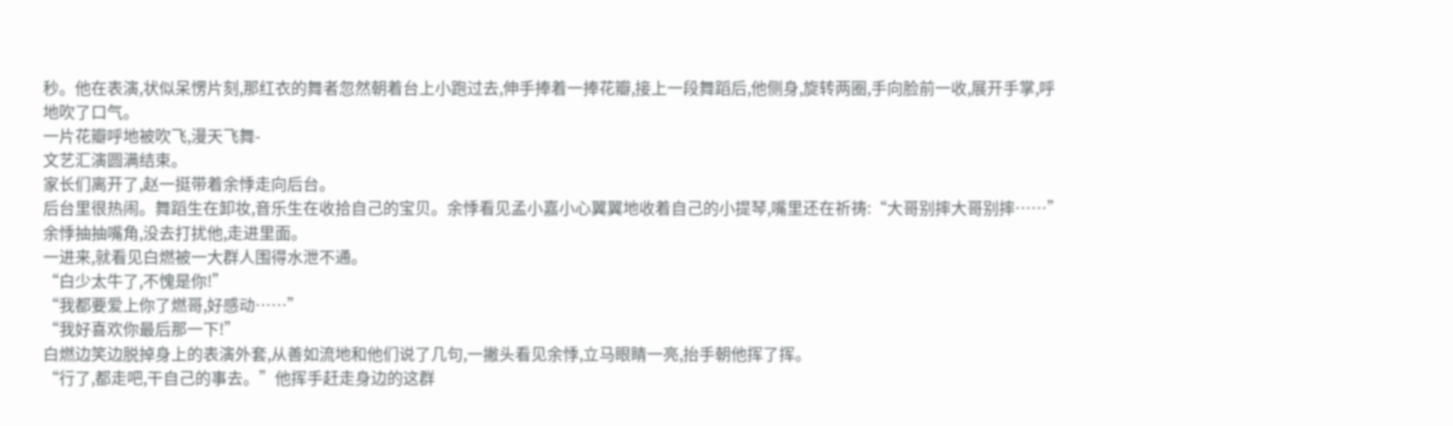秒。他在表演,状似呆愣片刻,那红衣的舞者忽然朝着台上小跑过去,伸手捧着一捧花瓣,接上一段舞蹈后,他侧身,旋转两圈,手向脸前一收,展开手掌,呼地吹了口气。
一片花瓣呼地被吹飞,漫天飞舞-
文艺汇演圆满结束。
家长们离开了,赵一挺带着余悸走向后台。
后台里很热闹。舞蹈生在卸妆,音乐生在收拾自己的宝贝。余悸看见孟小嘉小心翼翼地收着自己的小提琴,嘴里还在祈祷:“大哥别摔大哥别摔……”
余悸抽抽嘴角,没去打扰他,走进里面。
一进来,就看见白燃被一大群人围得水泄不通。
“白少太牛了,不愧是你!”
“我都要爱上你了燃哥,好感动……”
“我好喜欢你最后那一下!”
白燃边笑边脱掉身上的表演外套,从善如流地和他们说了几句,一撇头看见余悸,立马眼睛一亮,抬手朝他挥了挥。
“行了,都走吧,干自己的事去。”他挥手赶走身边的这群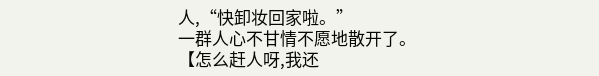人,“快卸妆回家啦。”
一群人心不甘情不愿地散开了。
【怎么赶人呀,我还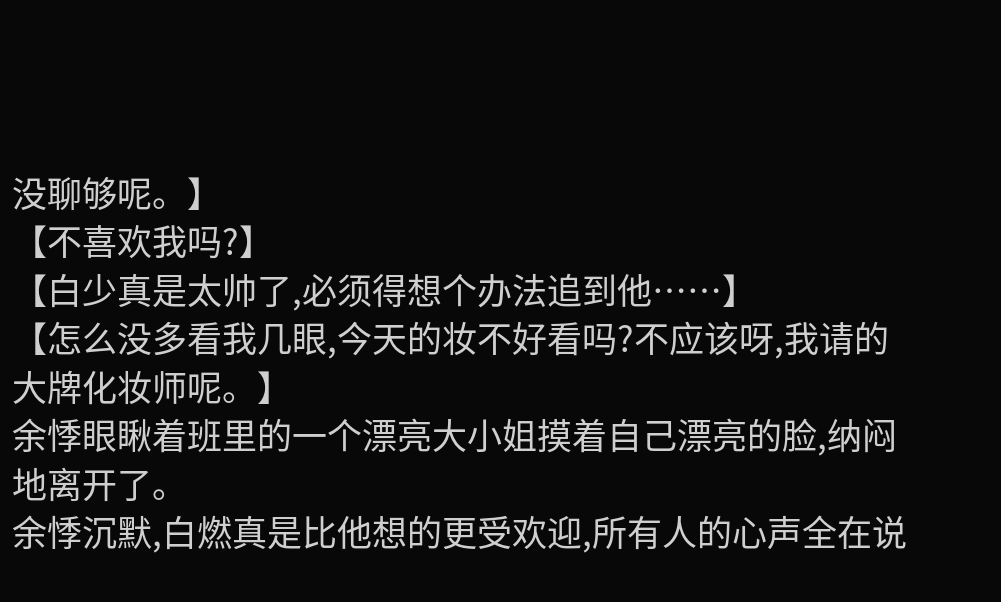没聊够呢。】
【不喜欢我吗?】
【白少真是太帅了,必须得想个办法追到他……】
【怎么没多看我几眼,今天的妆不好看吗?不应该呀,我请的大牌化妆师呢。】
余悸眼瞅着班里的一个漂亮大小姐摸着自己漂亮的脸,纳闷地离开了。
余悸沉默,白燃真是比他想的更受欢迎,所有人的心声全在说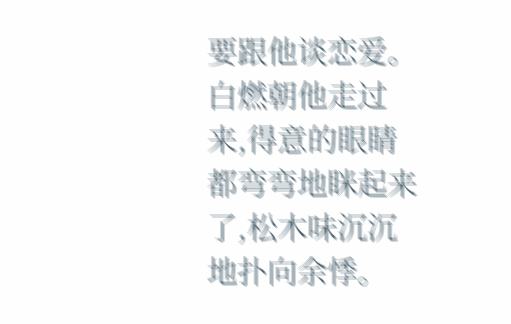要跟他谈恋爱。
白燃朝他走过来,得意的眼睛都弯弯地眯起来了,松木味沉沉地扑向余悸。